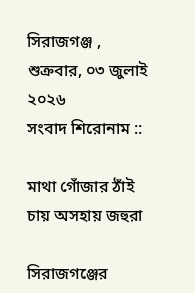সিরাজগঞ্জ , শুক্রবার, ০৩ জুলাই ২০২৬
সংবাদ শিরোনাম ::

মাথা গোঁজার ঠাঁই চায় অসহায় জহুরা

সিরাজগঞ্জের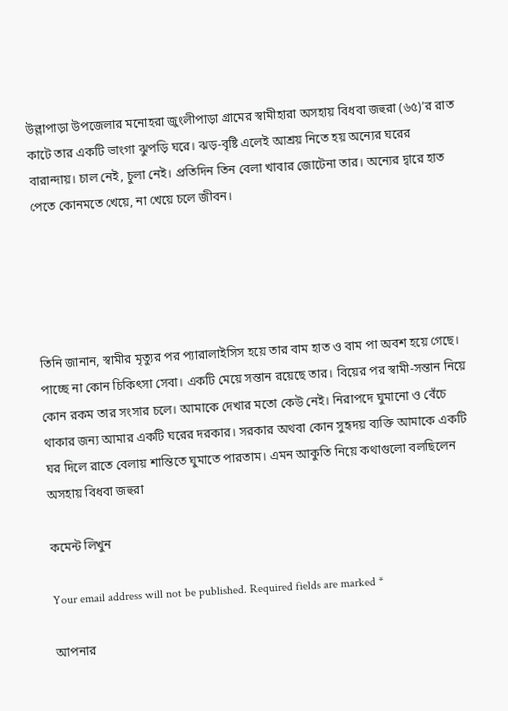উল্লাপাড়া উপজেলার মনোহরা জুংলীপাড়া গ্রামের স্বামীহারা অসহায় বিধবা জহুরা (৬৫)’র রাত কাটে তার একটি ভাংগা ঝুপড়ি ঘরে। ঝড়-বৃষ্টি এলেই আশ্রয় নিতে হয় অন্যের ঘরের বারান্দায়। চাল নেই, চুলা নেই। প্রতিদিন তিন বেলা খাবার জোটেনা তার। অন্যের দ্বারে হাত পেতে কোনমতে খেয়ে, না খেয়ে চলে জীবন।





তিনি জানান, স্বামীর মৃত্যুর পর প্যারালাইসিস হয়ে তার বাম হাত ও বাম পা অবশ হয়ে গেছে। পাচ্ছে না কোন চিকিৎসা সেবা। একটি মেয়ে সন্তান রয়েছে তার। বিয়ের পর স্বামী-সন্তান নিয়ে কোন রকম তার সংসার চলে। আমাকে দেখার মতো কেউ নেই। নিরাপদে ঘুমানো ও বেঁচে থাকার জন্য আমার একটি ঘরের দরকার। সরকার অথবা কোন সুহৃদয় ব্যক্তি আমাকে একটি ঘর দিলে রাতে বেলায় শান্তিতে ঘুমাতে পারতাম। এমন আকুতি নিয়ে কথাগুলো বলছিলেন অসহায় বিধবা জহুরা

কমেন্ট লিখুন

Your email address will not be published. Required fields are marked *

আপনার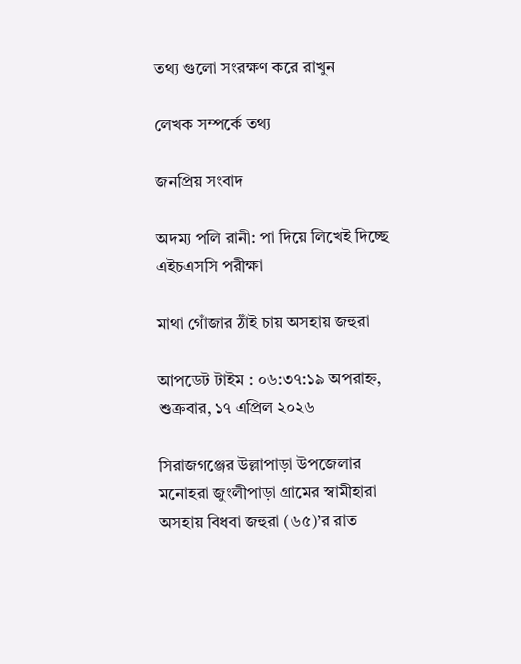তথ্য গুলো সংরক্ষণ করে রাখুন

লেখক সম্পর্কে তথ্য

জনপ্রিয় সংবাদ

অদম্য পলি রানী: পা দিয়ে লিখেই দিচ্ছে এইচএসসি পরীক্ষা

মাথা গোঁজার ঠাঁই চায় অসহায় জহুরা

আপডেট টাইম : ০৬:৩৭:১৯ অপরাহ্ন, শুক্রবার, ১৭ এপ্রিল ২০২৬

সিরাজগঞ্জের উল্লাপাড়া উপজেলার মনোহরা জুংলীপাড়া গ্রামের স্বামীহারা অসহায় বিধবা জহুরা (৬৫)’র রাত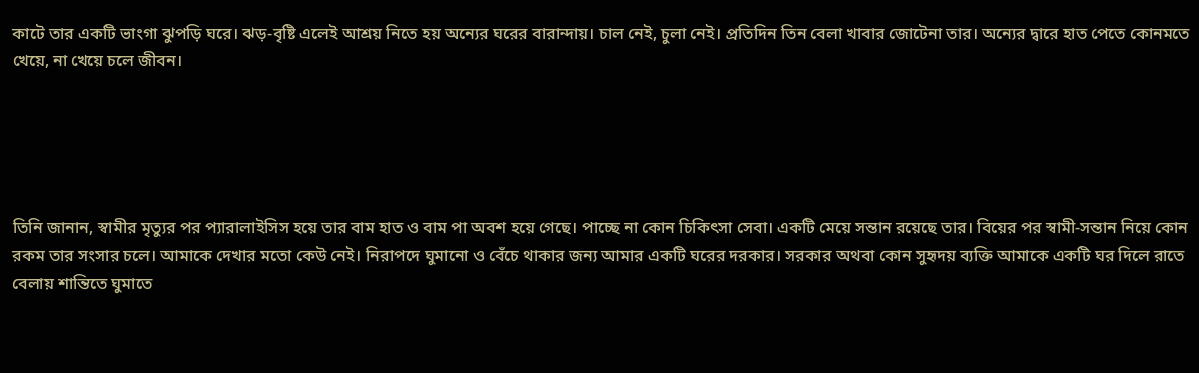কাটে তার একটি ভাংগা ঝুপড়ি ঘরে। ঝড়-বৃষ্টি এলেই আশ্রয় নিতে হয় অন্যের ঘরের বারান্দায়। চাল নেই, চুলা নেই। প্রতিদিন তিন বেলা খাবার জোটেনা তার। অন্যের দ্বারে হাত পেতে কোনমতে খেয়ে, না খেয়ে চলে জীবন।





তিনি জানান, স্বামীর মৃত্যুর পর প্যারালাইসিস হয়ে তার বাম হাত ও বাম পা অবশ হয়ে গেছে। পাচ্ছে না কোন চিকিৎসা সেবা। একটি মেয়ে সন্তান রয়েছে তার। বিয়ের পর স্বামী-সন্তান নিয়ে কোন রকম তার সংসার চলে। আমাকে দেখার মতো কেউ নেই। নিরাপদে ঘুমানো ও বেঁচে থাকার জন্য আমার একটি ঘরের দরকার। সরকার অথবা কোন সুহৃদয় ব্যক্তি আমাকে একটি ঘর দিলে রাতে বেলায় শান্তিতে ঘুমাতে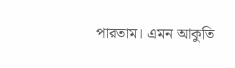পারতাম। এমন আকুতি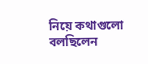নিয়ে কথাগুলো বলছিলেন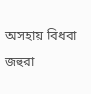অসহায় বিধবা জহুরা